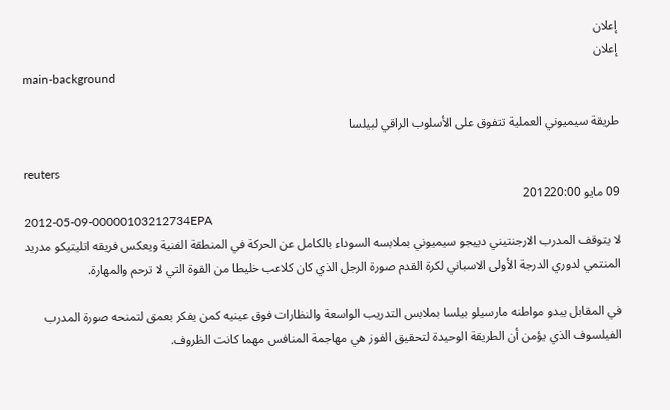إعلان
إعلان
main-background

طريقة سيميوني العملية تتفوق على الأسلوب الراقي لبيلسا

reuters
09 مايو 201220:00
2012-05-09-00000103212734EPA
لا يتوقف المدرب الارجنتيني دييجو سيميوني بملابسه السوداء بالكامل عن الحركة في المنطقة الفنية ويعكس فريقه اتليتيكو مدريد المنتمي لدوري الدرجة الأولى الاسباني لكرة القدم صورة الرجل الذي كان كلاعب خليطا من القوة التي لا ترحم والمهارة.

في المقابل يبدو مواطنه مارسيلو بيلسا بملابس التدريب الواسعة والنظارات فوق عينيه كمن يفكر بعمق لتمنحه صورة المدرب الفيلسوف الذي يؤمن أن الطريقة الوحيدة لتحقيق الفوز هي مهاجمة المنافس مهما كانت الظروف.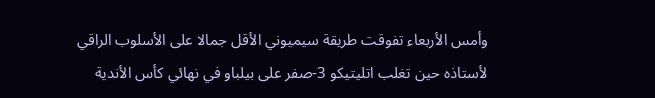وأمس الأربعاء تفوقت طريقة سيميوني الأقل جمالا على الأسلوب الراقي لأستاذه حين تغلب اتليتيكو 3-صفر على بيلباو في نهائي كأس الأندية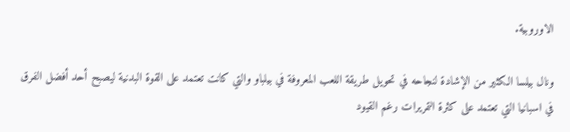الاوروبية.

ونال بيلسا الكثير من الإشادة لنجاحه في تحويل طريقة اللعب المعروفة في بيلباو والتي كانت تعتمد على القوة البدنية ليصبح أحد أفضل الفرق في اسبانيا التي تعتمد على كثرة التمريرات رغم القيود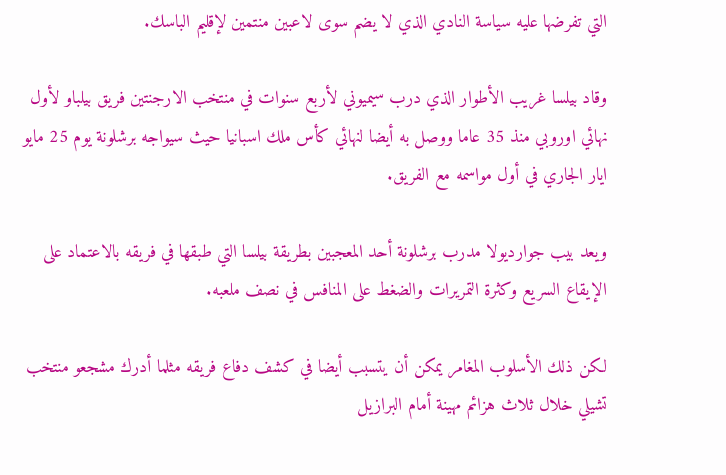التي تفرضها عليه سياسة النادي الذي لا يضم سوى لاعبين منتمين لإقليم الباسك.

وقاد بيلسا غريب الأطوار الذي درب سيميوني لأربع سنوات في منتخب الارجنتين فريق بيلباو لأول نهائي اوروبي منذ 35 عاما ووصل به أيضا لنهائي كأس ملك اسبانيا حيث سيواجه برشلونة يوم 25 مايو ايار الجاري في أول مواسمه مع الفريق.

ويعد بيب جوارديولا مدرب برشلونة أحد المعجبين بطريقة بيلسا التي طبقها في فريقه بالاعتماد على الإيقاع السريع وكثرة التمريرات والضغط على المنافس في نصف ملعبه.

لكن ذلك الأسلوب المغامر يمكن أن يتسبب أيضا في كشف دفاع فريقه مثلما أدرك مشجعو منتخب تشيلي خلال ثلاث هزائم مهينة أمام البرازيل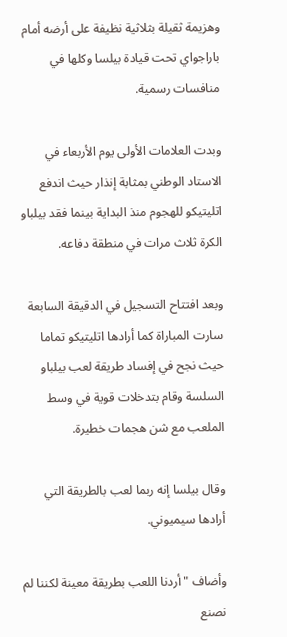وهزيمة ثقيلة بثلاثية نظيفة على أرضه أمام باراجواي تحت قيادة بيلسا وكلها في منافسات رسمية.

وبدت العلامات الأولى يوم الأربعاء في الاستاد الوطني بمثابة إنذار حيث اندفع اتليتيكو للهجوم منذ البداية بينما فقد بيلباو الكرة ثلاث مرات في منطقة دفاعه.

وبعد افتتاح التسجيل في الدقيقة السابعة سارت المباراة كما أرادها اتليتيكو تماما حيث نجح في إفساد طريقة لعب بيلباو السلسة وقام بتدخلات قوية في وسط الملعب مع شن هجمات خطيرة.

وقال بيلسا إنه ربما لعب بالطريقة التي أرادها سيميوني.

وأضاف "أردنا اللعب بطريقة معينة لكننا لم نصنع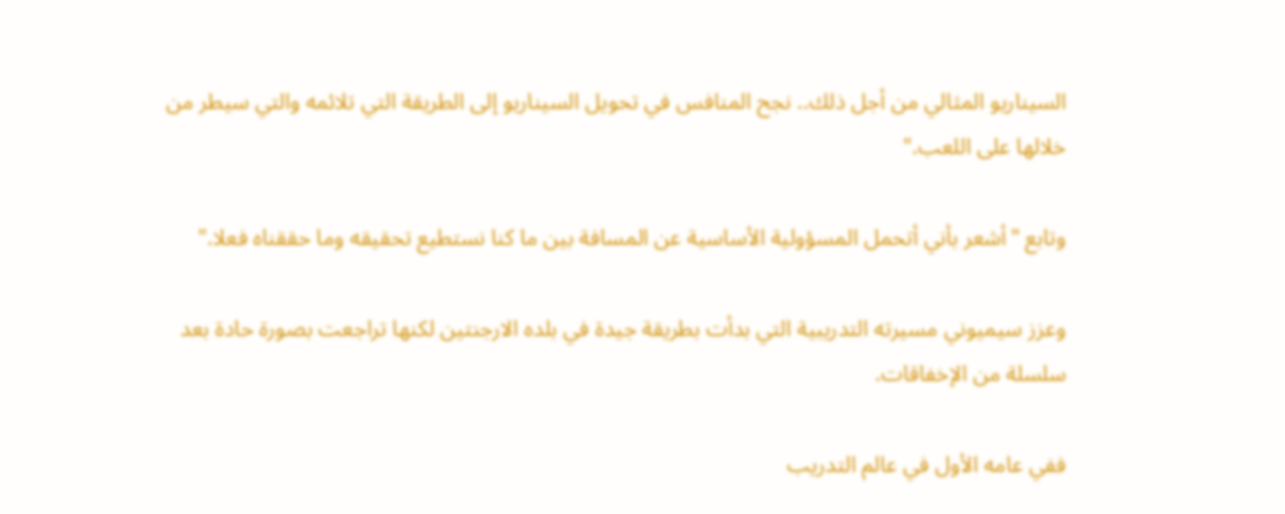السيناريو المثالي من أجل ذلك.. نجح المنافس في تحويل السيناريو إلى الطريقة التي تلائمه والتي سيطر من خلالها على اللعب."

وتابع "أشعر بأني أتحمل المسؤولية الأساسية عن المسافة بين ما كنا نستطيع تحقيقه وما حققناه فعلا."

وعزز سيميوني مسيرته التدريبية التي بدأت بطريقة جيدة في بلده الارجنتين لكنها تراجعت بصورة حادة بعد سلسلة من الإخفاقات.

ففي عامه الأول في عالم التدريب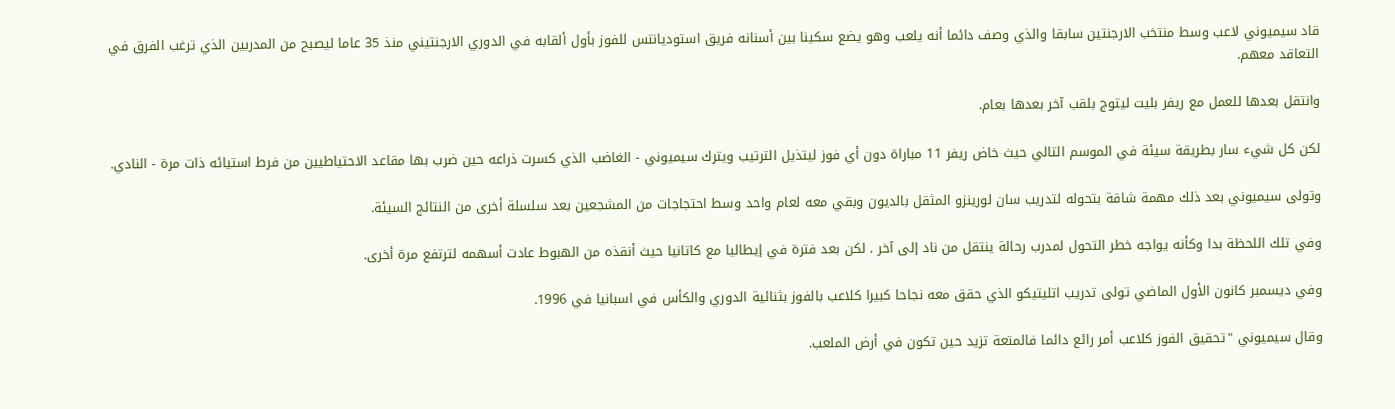قاد سيميوني لاعب وسط منتخب الارجنتين سابقا والذي وصف دائما أنه يلعب وهو يضع سكينا بين أسنانه فريق استوديانتس للفوز بأول ألقابه في الدوري الارجنتيني منذ 35 عاما ليصبح من المدربين الذي ترغب الفرق في التعاقد معهم.

وانتقل بعدها للعمل مع ريفر بليت ليتوج بلقب آخر بعدها بعام.

لكن كل شيء سار بطريقة سيئة في الموسم التالي حيث خاض ريفر 11 مباراة دون أي فوز ليتذيل الترتيب ويترك سيميوني - الغاضب الذي كسرت ذراعه حين ضرب بها مقاعد الاحتياطيين من فرط استيائه ذات مرة - النادي.

وتولى سيميوني بعد ذلك مهمة شاقة بتحوله لتدريب سان لورينزو المثقل بالديون وبقي معه لعام واحد وسط احتجاجات من المشجعين بعد سلسلة أخرى من النتائج السيئة.

وفي تلك اللحظة بدا وكأنه يواجه خطر التحول لمدرب رحالة ينتقل من ناد إلى آخر . لكن بعد فترة في إيطاليا مع كاتانيا حيث أنقذه من الهبوط عادت أسهمه لترتفع مرة أخرى.

وفي ديسمبر كانون الأول الماضي تولى تدريب اتليتيكو الذي حقق معه نجاحا كبيرا كلاعب بالفوز بثنائية الدوري والكأس في اسبانيا في 1996.

وقال سيميوني "تحقيق الفوز كلاعب أمر رائع دائما فالمتعة تزيد حين تكون في أرض الملعب.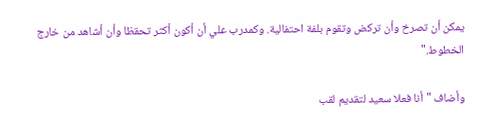يمكن أن تصرخ وأن تركض وتقوم بلفة احتفالية. وكمدرب علي أن أكون أكثر تحقظا وأن أشاهد من خارج الخطوط."

وأضاف "أنا فعلا سعيد لتقديم لقب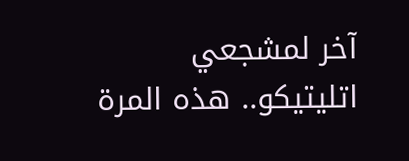آخر لمشجعي اتليتيكو.. هذه المرة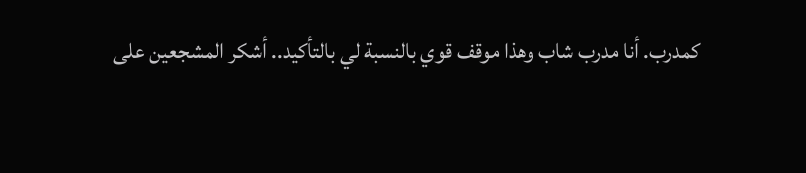كمدرب. أنا مدرب شاب وهذا موقف قوي بالنسبة لي بالتأكيد.. أشكر المشجعين على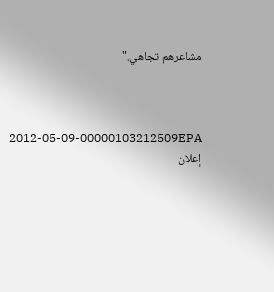مشاعرهم تجاهي."



2012-05-09-00000103212509EPA
إعلان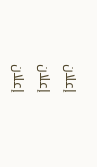إعلان
إعلان
إعلان